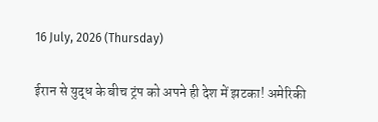16 July, 2026 (Thursday)

ईरान से युद्ध के बीच ट्रंप को अपने ही देश में झटका! अमेरिकी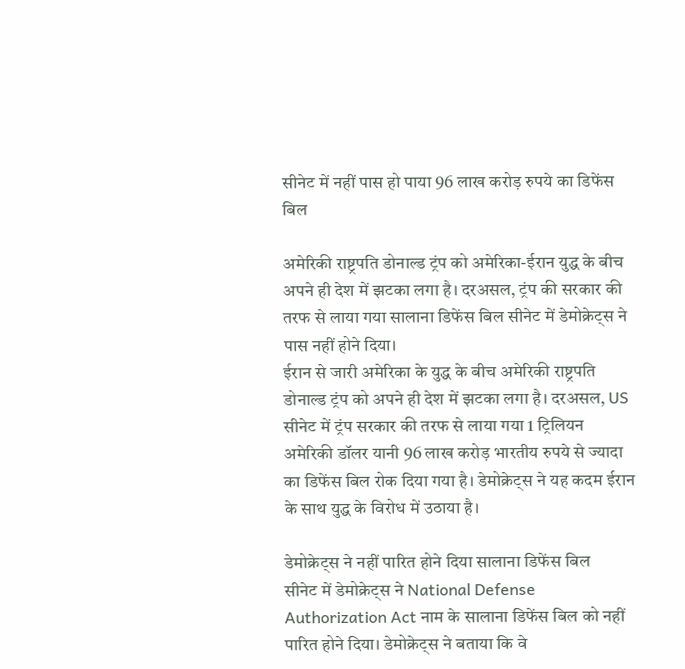सीनेट में नहीं पास हो पाया 96 लाख करोड़ रुपये का डिफेंस बिल

अमेरिकी राष्ट्रपति डोनाल्ड ट्रंप को अमेरिका-ईरान युद्ध के बीच अपने ही देश में झटका लगा है। दरअसल, ट्रंप की सरकार की तरफ से लाया गया सालाना डिफेंस बिल सीनेट में डेमोक्रेट्स ने पास नहीं होने दिया।
ईरान से जारी अमेरिका के युद्ध के बीच अमेरिकी राष्ट्रपति डोनाल्ड ट्रंप को अपने ही देश में झटका लगा है। दरअसल, US सीनेट में ट्रंप सरकार की तरफ से लाया गया 1 ट्रिलियन अमेरिकी डॉलर यानी 96 लाख करोड़ भारतीय रुपये से ज्यादा का डिफेंस बिल रोक दिया गया है। डेमोक्रेट्स ने यह कदम ईरान के साथ युद्ध के विरोध में उठाया है।

डेमोक्रेट्स ने नहीं पारित होने दिया सालाना डिफेंस बिल
सीनेट में डेमोक्रेट्स ने National Defense Authorization Act नाम के सालाना डिफेंस बिल को नहीं पारित होने दिया। डेमोक्रेट्स ने बताया कि वे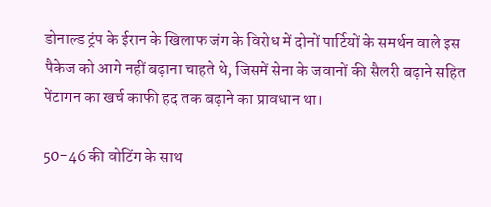डोनाल्ड ट्रंप के ईरान के खिलाफ जंग के विरोध में दोनों पार्टियों के समर्थन वाले इस पैकेज को आगे नहीं बढ़ाना चाहते थे, जिसमें सेना के जवानों की सैलरी बढ़ाने सहित पेंटागन का खर्च काफी हद तक बढ़ाने का प्रावधान था।

50-46 की वोटिंग के साथ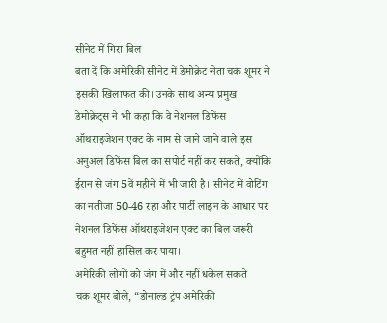सीनेट में गिरा बिल
बता दें कि अमेरिकी सीनेट में डेमोक्रेट नेता चक शूमर ने इसकी खिलाफत की। उनके साथ अन्य प्रमुख डेमोक्रेट्स ने भी कहा कि वे नेशनल डिफेंस ऑथराइजेशन एक्ट के नाम से जाने जाने वाले इस अनुअल डिफेंस बिल का सपोर्ट नहीं कर सकते, क्योंकि ईरान से जंग 5वें महीने में भी जारी है। सीनेट में वोटिंग का नतीजा 50-46 रहा और पार्टी लाइन के आधार पर नेशनल डिफेंस ऑथराइजेशन एक्ट का बिल जरूरी बहुमत नहीं हासिल कर पाया।
अमेरिकी लोगों को जंग में और नहीं धकेल सकते
चक शूमर बोले, “डोनाल्ड ट्रंप अमेरिकी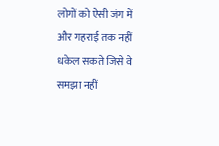लोगों को ऐसी जंग में और गहराई तक नहीं धकेल सकते जिसे वे समझा नहीं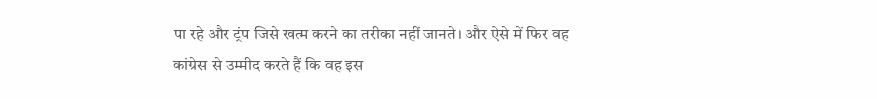पा रहे और ट्रंप जिसे खत्म करने का तरीका नहीं जानते। और ऐसे में फिर वह कांग्रेस से उम्मीद करते हैं कि वह इस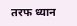तरफ ध्यान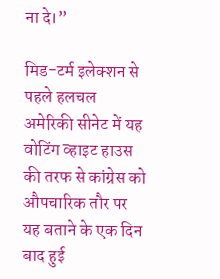ना दे।”

मिड-टर्म इलेक्शन से पहले हलचल
अमेरिकी सीनेट में यह वोटिंग व्हाइट हाउस की तरफ से कांग्रेस को औपचारिक तौर पर यह बताने के एक दिन बाद हुई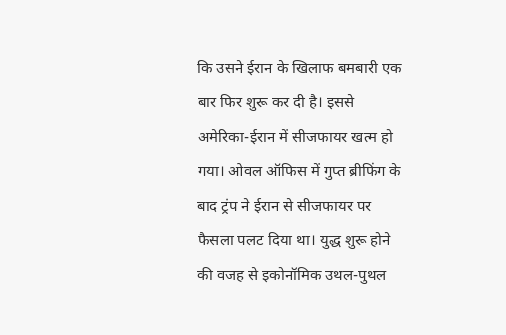कि उसने ईरान के खिलाफ बमबारी एक बार फिर शुरू कर दी है। इससे अमेरिका-ईरान में सीजफायर खत्म हो गया। ओवल ऑफिस में गुप्त ब्रीफिंग के बाद ट्रंप ने ईरान से सीजफायर पर फैसला पलट दिया था। युद्ध शुरू होने की वजह से इकोनॉमिक उथल-पुथल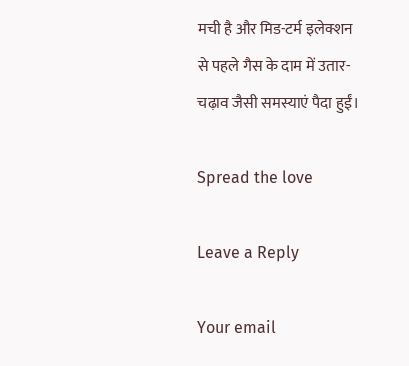मची है और मिड-टर्म इलेक्शन से पहले गैस के दाम में उतार-चढ़ाव जैसी समस्याएं पैदा हुईं।

Spread the love

Leave a Reply

Your email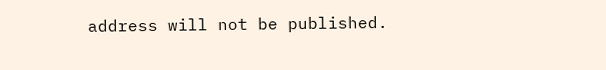address will not be published.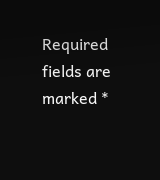Required fields are marked *